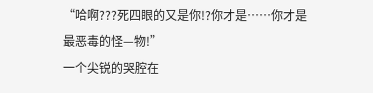“哈啊???死四眼的又是你!?你才是……你才是最恶毒的怪—物!”
一个尖锐的哭腔在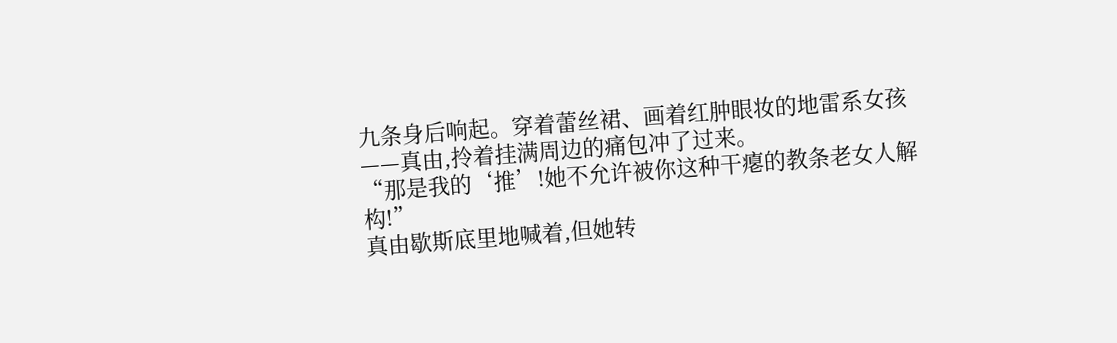九条身后响起。穿着蕾丝裙、画着红肿眼妆的地雷系女孩——真由,拎着挂满周边的痛包冲了过来。
“那是我的‘推’!她不允许被你这种干瘪的教条老女人解构!”
真由歇斯底里地喊着,但她转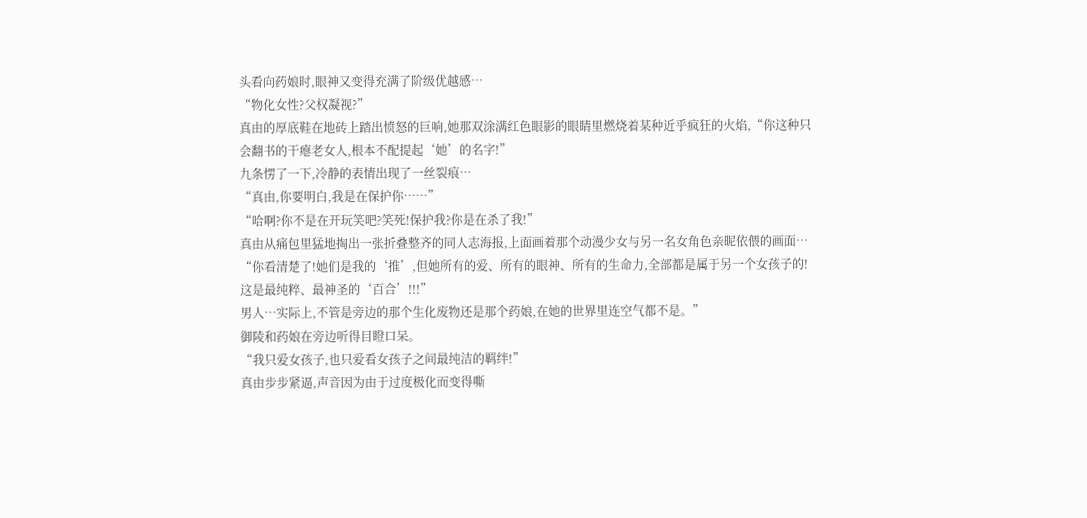头看向药娘时,眼神又变得充满了阶级优越感…
“物化女性?父权凝视?”
真由的厚底鞋在地砖上踏出愤怒的巨响,她那双涂满红色眼影的眼睛里燃烧着某种近乎疯狂的火焰,“你这种只会翻书的干瘪老女人,根本不配提起‘她’的名字!”
九条愣了一下,冷静的表情出现了一丝裂痕…
“真由,你要明白,我是在保护你……”
“哈啊?你不是在开玩笑吧?笑死!保护我?你是在杀了我!”
真由从痛包里猛地掏出一张折叠整齐的同人志海报,上面画着那个动漫少女与另一名女角色亲昵依偎的画面…
“你看清楚了!她们是我的‘推’,但她所有的爱、所有的眼神、所有的生命力,全部都是属于另一个女孩子的!这是最纯粹、最神圣的‘百合’!!!”
男人…实际上,不管是旁边的那个生化废物还是那个药娘,在她的世界里连空气都不是。”
御陵和药娘在旁边听得目瞪口呆。
“我只爱女孩子,也只爱看女孩子之间最纯洁的羁绊!”
真由步步紧逼,声音因为由于过度极化而变得嘶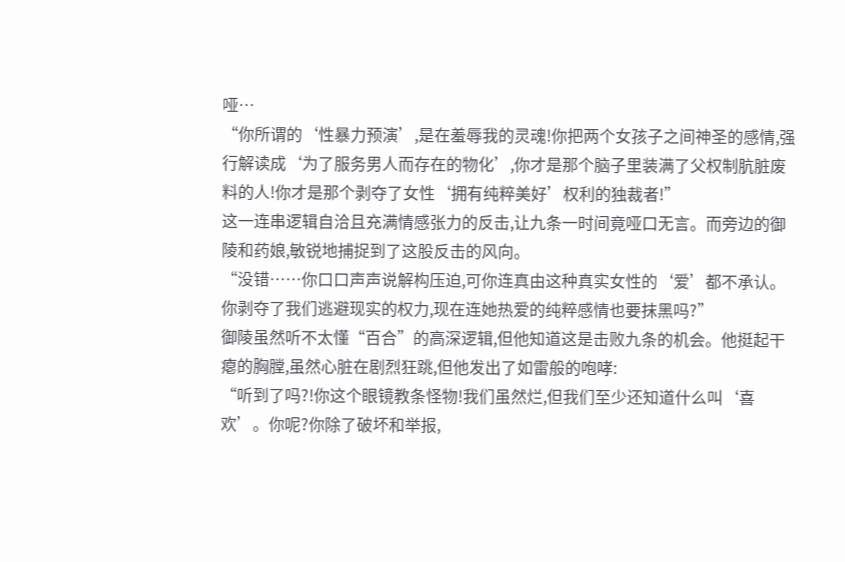哑…
“你所谓的‘性暴力预演’,是在羞辱我的灵魂!你把两个女孩子之间神圣的感情,强行解读成‘为了服务男人而存在的物化’,你才是那个脑子里装满了父权制肮脏废料的人!你才是那个剥夺了女性‘拥有纯粹美好’权利的独裁者!”
这一连串逻辑自洽且充满情感张力的反击,让九条一时间竟哑口无言。而旁边的御陵和药娘,敏锐地捕捉到了这股反击的风向。
“没错……你口口声声说解构压迫,可你连真由这种真实女性的‘爱’都不承认。你剥夺了我们逃避现实的权力,现在连她热爱的纯粹感情也要抹黑吗?”
御陵虽然听不太懂“百合”的高深逻辑,但他知道这是击败九条的机会。他挺起干瘪的胸膛,虽然心脏在剧烈狂跳,但他发出了如雷般的咆哮:
“听到了吗?!你这个眼镜教条怪物!我们虽然烂,但我们至少还知道什么叫‘喜欢’。你呢?你除了破坏和举报,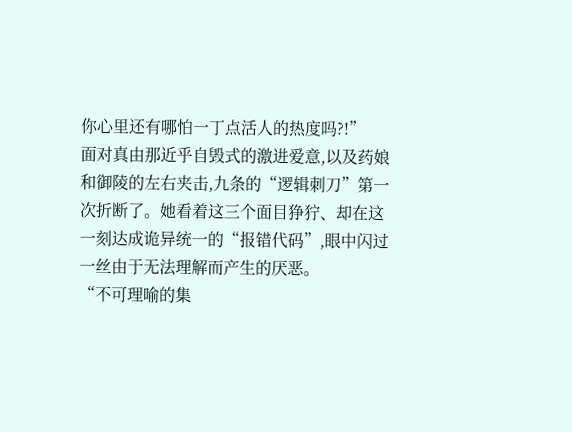你心里还有哪怕一丁点活人的热度吗?!”
面对真由那近乎自毁式的激进爱意,以及药娘和御陵的左右夹击,九条的“逻辑刺刀”第一次折断了。她看着这三个面目狰狞、却在这一刻达成诡异统一的“报错代码”,眼中闪过一丝由于无法理解而产生的厌恶。
“不可理喻的集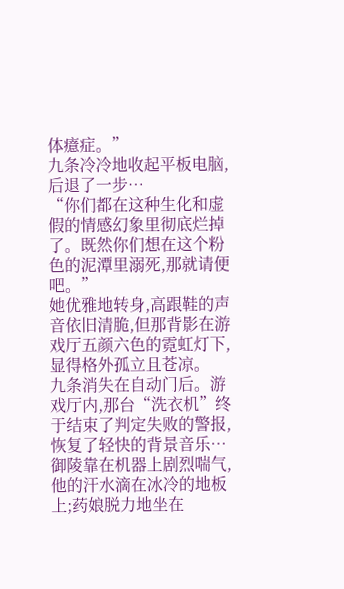体癔症。”
九条冷冷地收起平板电脑,后退了一步…
“你们都在这种生化和虚假的情感幻象里彻底烂掉了。既然你们想在这个粉色的泥潭里溺死,那就请便吧。”
她优雅地转身,高跟鞋的声音依旧清脆,但那背影在游戏厅五颜六色的霓虹灯下,显得格外孤立且苍凉。
九条消失在自动门后。游戏厅内,那台“洗衣机”终于结束了判定失败的警报,恢复了轻快的背景音乐…
御陵靠在机器上剧烈喘气,他的汗水滴在冰冷的地板上;药娘脱力地坐在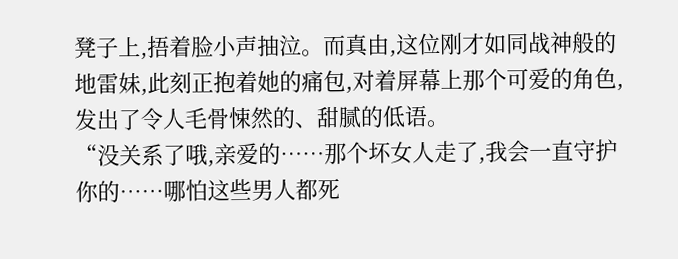凳子上,捂着脸小声抽泣。而真由,这位刚才如同战神般的地雷妹,此刻正抱着她的痛包,对着屏幕上那个可爱的角色,发出了令人毛骨悚然的、甜腻的低语。
“没关系了哦,亲爱的……那个坏女人走了,我会一直守护你的……哪怕这些男人都死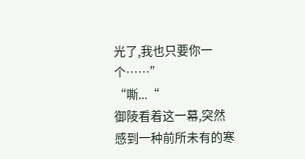光了,我也只要你一个……”
“嘶...“
御陵看着这一幕,突然感到一种前所未有的寒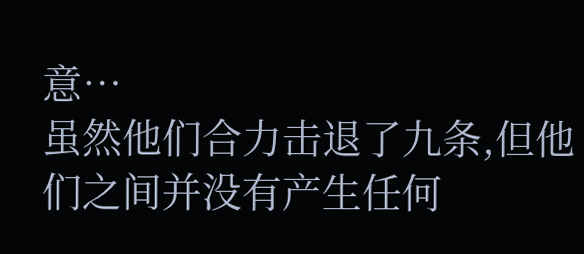意…
虽然他们合力击退了九条,但他们之间并没有产生任何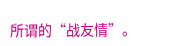所谓的“战友情”。